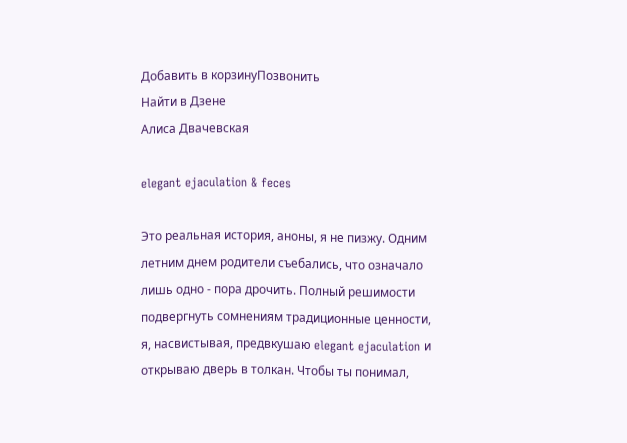Добавить в корзинуПозвонить
Найти в Дзене
Алиса Двачевская

elegant ejaculation & feces

Это реальная история, аноны, я не пизжу. Одним летним днем родители съебались, что означало лишь одно - пора дрочить. Полный решимости подвергнуть сомнениям традиционные ценности, я, насвистывая, предвкушаю elegant ejaculation и открываю дверь в толкан. Чтобы ты понимал,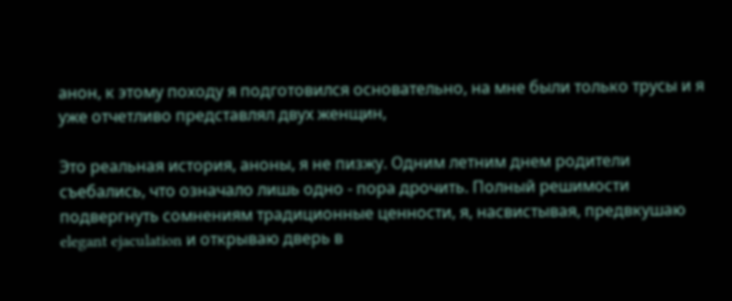анон, к этому походу я подготовился основательно, на мне были только трусы и я уже отчетливо представлял двух женщин,

Это реальная история, аноны, я не пизжу. Одним летним днем родители съебались, что означало лишь одно - пора дрочить. Полный решимости подвергнуть сомнениям традиционные ценности, я, насвистывая, предвкушаю elegant ejaculation и открываю дверь в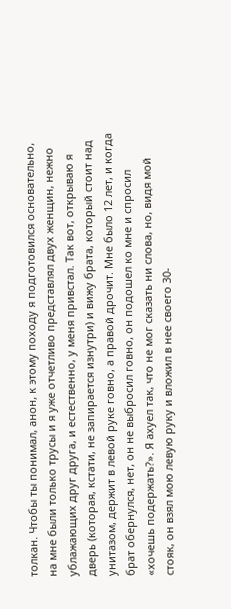толкан. Чтобы ты понимал, анон, к этому походу я подготовился основательно, на мне были только трусы и я уже отчетливо представлял двух женщин, нежно ублажающих друг друга, и естественно, у меня привстал. Так вот, открываю я дверь (которая, кстати, не запирается изнутри) и вижу брата, который стоит над унитазом, держит в левой руке говно, а правой дрочит. Мне было 12 лет, и когда брат обернулся, нет, он не выбросил говно, он подошел ко мне и спросил «хочешь подержать?». Я ахуел так, что не мог сказать ни слова, но, видя мой стояк, он взял мою левую руку и вложил в нее своего 30-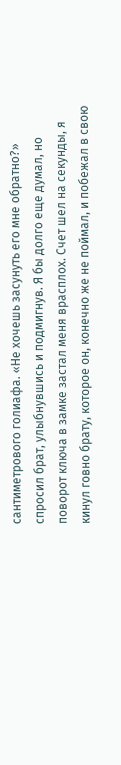сантиметрового голиафа. «Не хочешь засунуть его мне обратно?» спросил брат, улыбнувшись и подмигнув. Я бы долго еще думал, но поворот ключа в замке застал меня врасплох. Счет шел на секунды, я кинул говно брату, которое он, конечно же не поймал, и побежал в свою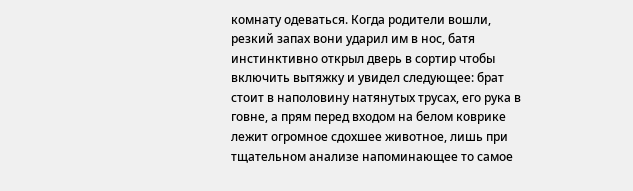комнату одеваться. Когда родители вошли, резкий запах вони ударил им в нос, батя инстинктивно открыл дверь в сортир чтобы включить вытяжку и увидел следующее: брат стоит в наполовину натянутых трусах, его рука в говне, а прям перед входом на белом коврике лежит огромное сдохшее животное, лишь при тщательном анализе напоминающее то самое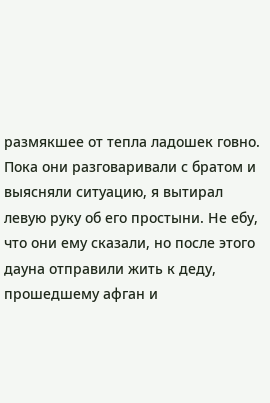размякшее от тепла ладошек говно. Пока они разговаривали с братом и выясняли ситуацию, я вытирал левую руку об его простыни. Не ебу, что они ему сказали, но после этого дауна отправили жить к деду, прошедшему афган и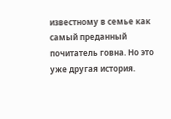известному в семье как самый преданный почитатель говна. Но это уже другая история.